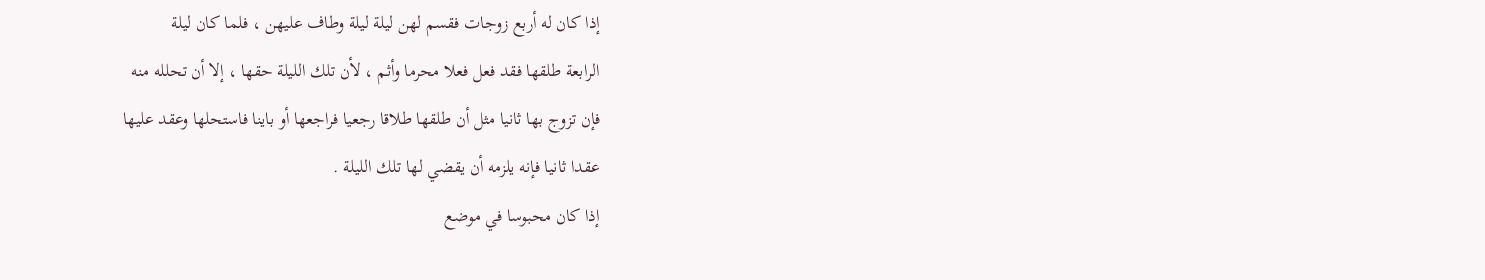إذا كان له أربع زوجات فقسم لهن ليلة ليلة وطاف عليهن ، فلما كان ليلة
الرابعة طلقها فقد فعل فعلا محرما وأثم ، لأن تلك الليلة حقها ، إلا أن تحلله منه
فإن تزوج بها ثانيا مثل أن طلقها طلاقا رجعيا فراجعها أو باينا فاستحلها وعقد عليها
عقدا ثانيا فإنه يلزمه أن يقضي لها تلك الليلة .
إذا كان محبوسا في موضع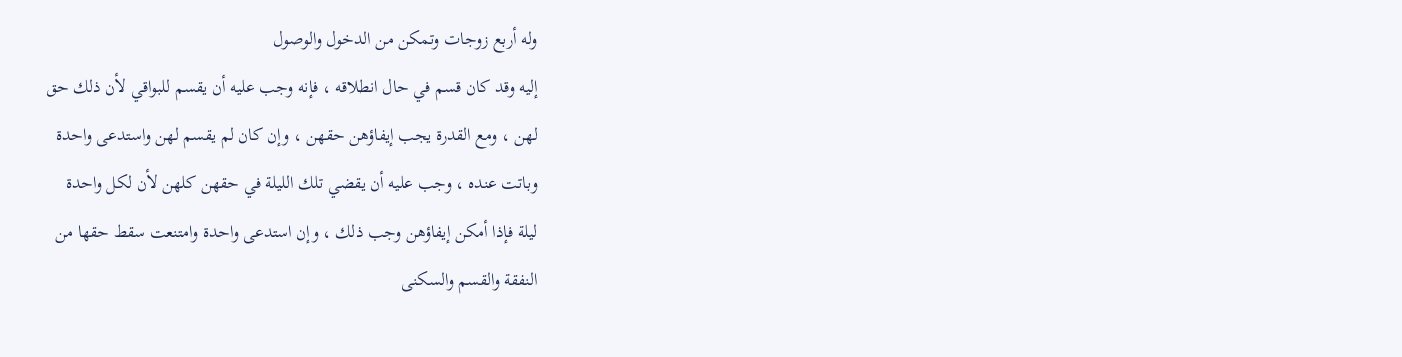وله أربع زوجات وتمكن من الدخول والوصول
إليه وقد كان قسم في حال انطلاقه ، فإنه وجب عليه أن يقسم للبواقي لأن ذلك حق
لهن ، ومع القدرة يجب إيفاؤهن حقهن ، وإن كان لم يقسم لهن واستدعى واحدة
وباتت عنده ، وجب عليه أن يقضي تلك الليلة في حقهن كلهن لأن لكل واحدة
ليلة فإذا أمكن إيفاؤهن وجب ذلك ، وإن استدعى واحدة وامتنعت سقط حقها من
النفقة والقسم والسكنى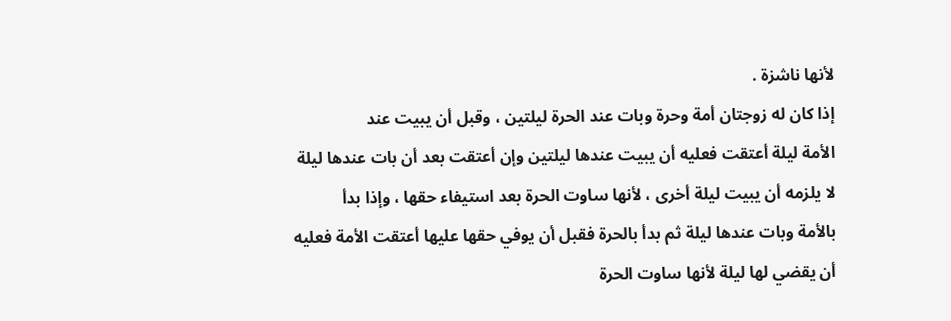لأنها ناشزة .
إذا كان له زوجتان أمة وحرة وبات عند الحرة ليلتين ، وقبل أن يبيت عند
الأمة ليلة أعتقت فعليه أن يبيت عندها ليلتين وإن أعتقت بعد أن بات عندها ليلة
لا يلزمه أن يبيت ليلة أخرى ، لأنها ساوت الحرة بعد استيفاء حقها ، وإذا بدأ
بالأمة وبات عندها ليلة ثم بدأ بالحرة فقبل أن يوفي حقها عليها أعتقت الأمة فعليه
أن يقضي لها ليلة لأنها ساوت الحرة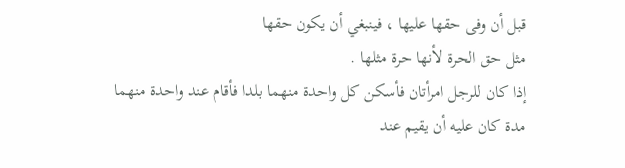قبل أن وفى حقها عليها ، فينبغي أن يكون حقها
مثل حق الحرة لأنها حرة مثلها .
إذا كان للرجل امرأتان فأسكن كل واحدة منهما بلدا فأقام عند واحدة منهما
مدة كان عليه أن يقيم عند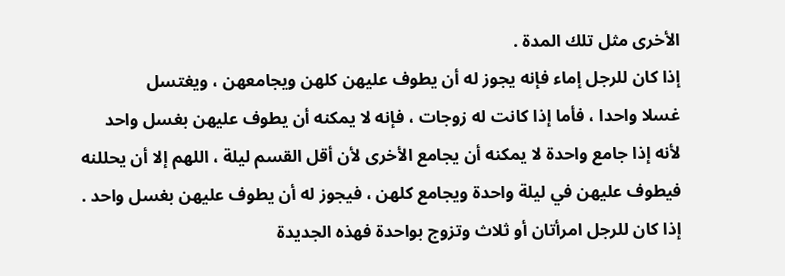الأخرى مثل تلك المدة .
إذا كان للرجل إماء فإنه يجوز له أن يطوف عليهن كلهن ويجامعهن ، ويغتسل
غسلا واحدا ، فأما إذا كانت له زوجات ، فإنه لا يمكنه أن يطوف عليهن بغسل واحد
لأنه إذا جامع واحدة لا يمكنه أن يجامع الأخرى لأن أقل القسم ليلة ، اللهم إلا أن يحللنه
فيطوف عليهن في ليلة واحدة ويجامع كلهن ، فيجوز له أن يطوف عليهن بغسل واحد .
إذا كان للرجل امرأتان أو ثلاث وتزوج بواحدة فهذه الجديدة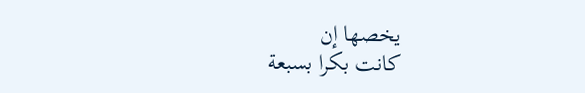يخصها إن
كانت بكرا بسبعة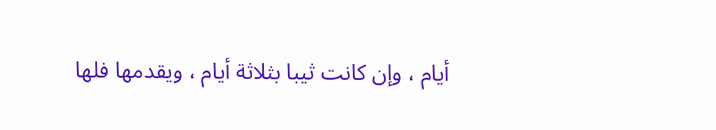أيام ، وإن كانت ثيبا بثلاثة أيام ، ويقدمها فلها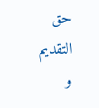حق التقديم
و